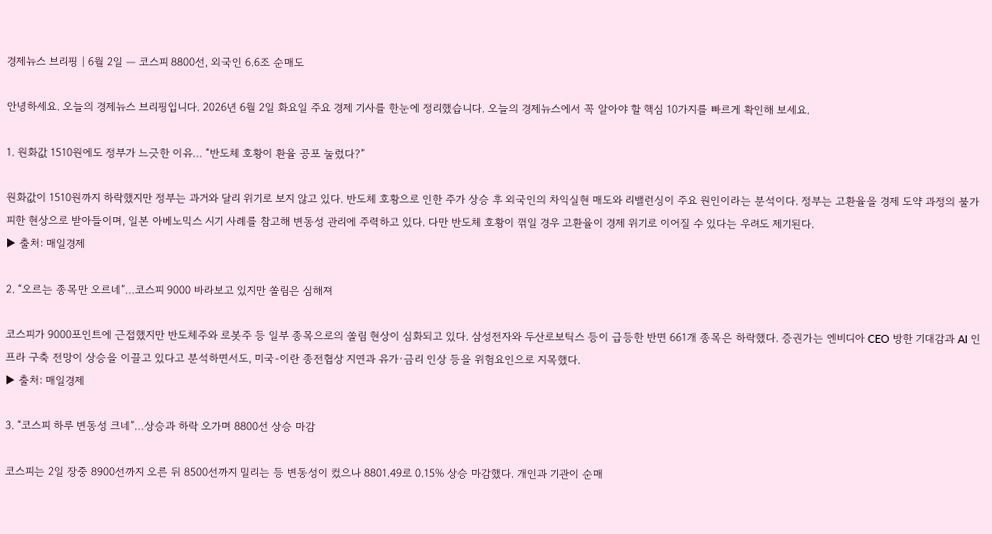경제뉴스 브리핑 | 6월 2일 — 코스피 8800선, 외국인 6.6조 순매도

안녕하세요. 오늘의 경제뉴스 브리핑입니다. 2026년 6월 2일 화요일 주요 경제 기사를 한눈에 정리했습니다. 오늘의 경제뉴스에서 꼭 알아야 할 핵심 10가지를 빠르게 확인해 보세요.

1. 원화값 1510원에도 정부가 느긋한 이유… “반도체 호황이 환율 공포 눌렀다?”

원화값이 1510원까지 하락했지만 정부는 과거와 달리 위기로 보지 않고 있다. 반도체 호황으로 인한 주가 상승 후 외국인의 차익실현 매도와 리밸런싱이 주요 원인이라는 분석이다. 정부는 고환율을 경제 도약 과정의 불가피한 현상으로 받아들이며, 일본 아베노믹스 시기 사례를 참고해 변동성 관리에 주력하고 있다. 다만 반도체 호황이 꺾일 경우 고환율이 경제 위기로 이어질 수 있다는 우려도 제기된다.
▶ 출처: 매일경제

2. “오르는 종목만 오르네”…코스피 9000 바라보고 있지만 쏠림은 심해져

코스피가 9000포인트에 근접했지만 반도체주와 로봇주 등 일부 종목으로의 쏠림 현상이 심화되고 있다. 삼성전자와 두산로보틱스 등이 급등한 반면 661개 종목은 하락했다. 증권가는 엔비디아 CEO 방한 기대감과 AI 인프라 구축 전망이 상승을 이끌고 있다고 분석하면서도, 미국-이란 종전협상 지연과 유가·금리 인상 등을 위험요인으로 지목했다.
▶ 출처: 매일경제

3. “코스피 하루 변동성 크네”…상승과 하락 오가며 8800선 상승 마감

코스피는 2일 장중 8900선까지 오른 뒤 8500선까지 밀리는 등 변동성이 컸으나 8801.49로 0.15% 상승 마감했다. 개인과 기관이 순매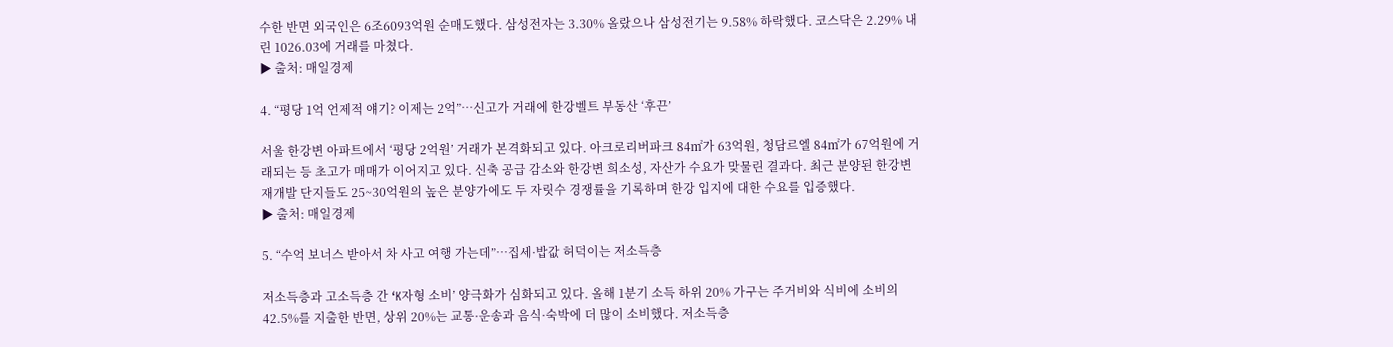수한 반면 외국인은 6조6093억원 순매도했다. 삼성전자는 3.30% 올랐으나 삼성전기는 9.58% 하락했다. 코스닥은 2.29% 내린 1026.03에 거래를 마쳤다.
▶ 출처: 매일경제

4. “평당 1억 언제적 얘기? 이제는 2억”…신고가 거래에 한강벨트 부동산 ‘후끈’

서울 한강변 아파트에서 ‘평당 2억원’ 거래가 본격화되고 있다. 아크로리버파크 84㎡가 63억원, 청담르엘 84㎡가 67억원에 거래되는 등 초고가 매매가 이어지고 있다. 신축 공급 감소와 한강변 희소성, 자산가 수요가 맞물린 결과다. 최근 분양된 한강변 재개발 단지들도 25~30억원의 높은 분양가에도 두 자릿수 경쟁률을 기록하며 한강 입지에 대한 수요를 입증했다.
▶ 출처: 매일경제

5. “수억 보너스 받아서 차 사고 여행 가는데”…집세·밥값 허덕이는 저소득층

저소득층과 고소득층 간 ‘K자형 소비’ 양극화가 심화되고 있다. 올해 1분기 소득 하위 20% 가구는 주거비와 식비에 소비의 42.5%를 지출한 반면, 상위 20%는 교통·운송과 음식·숙박에 더 많이 소비했다. 저소득층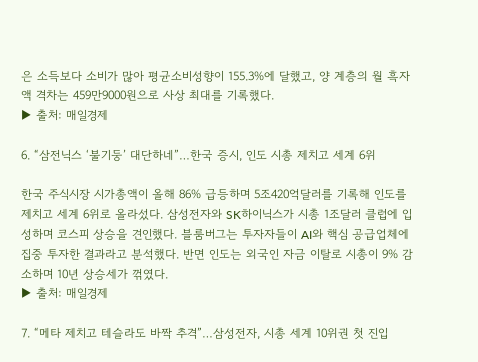은 소득보다 소비가 많아 평균소비성향이 155.3%에 달했고, 양 계층의 월 흑자액 격차는 459만9000원으로 사상 최대를 기록했다.
▶ 출처: 매일경제

6. “삼전닉스 ‘불기둥’ 대단하네”…한국 증시, 인도 시총 제치고 세계 6위

한국 주식시장 시가총액이 올해 86% 급등하며 5조420억달러를 기록해 인도를 제치고 세계 6위로 올라섰다. 삼성전자와 SK하이닉스가 시총 1조달러 클럽에 입성하며 코스피 상승을 견인했다. 블룸버그는 투자자들이 AI와 핵심 공급업체에 집중 투자한 결과라고 분석했다. 반면 인도는 외국인 자금 이탈로 시총이 9% 감소하며 10년 상승세가 꺾였다.
▶ 출처: 매일경제

7. “메타 제치고 테슬라도 바짝 추격”…삼성전자, 시총 세계 10위권 첫 진입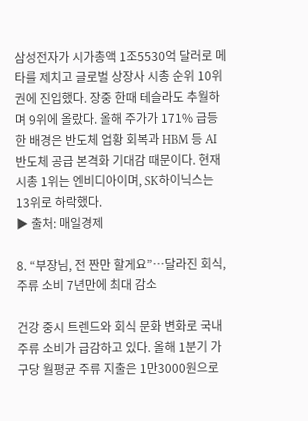삼성전자가 시가총액 1조5530억 달러로 메타를 제치고 글로벌 상장사 시총 순위 10위권에 진입했다. 장중 한때 테슬라도 추월하며 9위에 올랐다. 올해 주가가 171% 급등한 배경은 반도체 업황 회복과 HBM 등 AI 반도체 공급 본격화 기대감 때문이다. 현재 시총 1위는 엔비디아이며, SK하이닉스는 13위로 하락했다.
▶ 출처: 매일경제

8. “부장님, 전 짠만 할게요”…달라진 회식, 주류 소비 7년만에 최대 감소

건강 중시 트렌드와 회식 문화 변화로 국내 주류 소비가 급감하고 있다. 올해 1분기 가구당 월평균 주류 지출은 1만3000원으로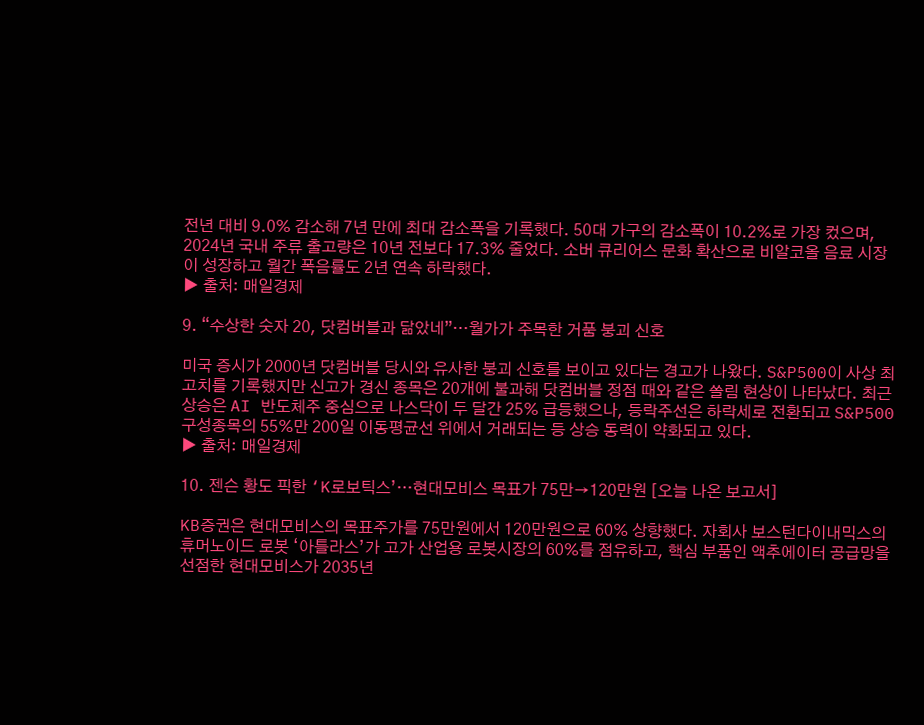전년 대비 9.0% 감소해 7년 만에 최대 감소폭을 기록했다. 50대 가구의 감소폭이 10.2%로 가장 컸으며, 2024년 국내 주류 출고량은 10년 전보다 17.3% 줄었다. 소버 큐리어스 문화 확산으로 비알코올 음료 시장이 성장하고 월간 폭음률도 2년 연속 하락했다.
▶ 출처: 매일경제

9. “수상한 숫자 20, 닷컴버블과 닮았네”…월가가 주목한 거품 붕괴 신호

미국 증시가 2000년 닷컴버블 당시와 유사한 붕괴 신호를 보이고 있다는 경고가 나왔다. S&P500이 사상 최고치를 기록했지만 신고가 경신 종목은 20개에 불과해 닷컴버블 정점 때와 같은 쏠림 현상이 나타났다. 최근 상승은 AI 반도체주 중심으로 나스닥이 두 달간 25% 급등했으나, 등락주선은 하락세로 전환되고 S&P500 구성종목의 55%만 200일 이동평균선 위에서 거래되는 등 상승 동력이 약화되고 있다.
▶ 출처: 매일경제

10. 젠슨 황도 픽한 ‘K로보틱스’…현대모비스 목표가 75만→120만원 [오늘 나온 보고서]

KB증권은 현대모비스의 목표주가를 75만원에서 120만원으로 60% 상향했다. 자회사 보스턴다이내믹스의 휴머노이드 로봇 ‘아틀라스’가 고가 산업용 로봇시장의 60%를 점유하고, 핵심 부품인 액추에이터 공급망을 선점한 현대모비스가 2035년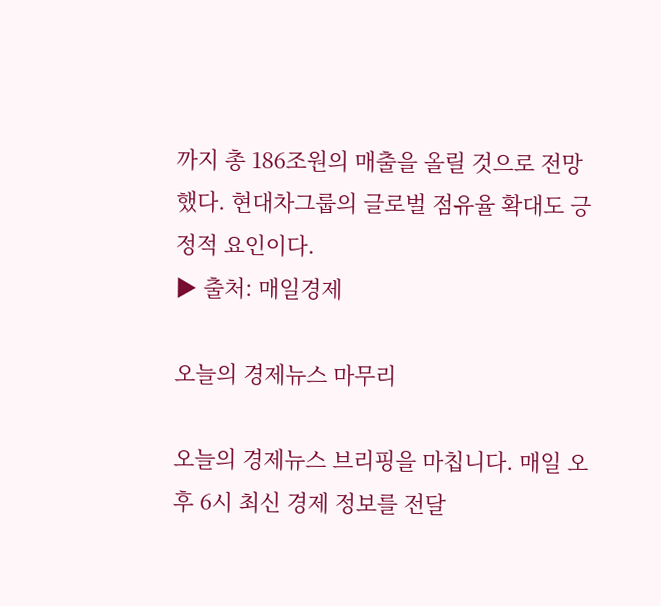까지 총 186조원의 매출을 올릴 것으로 전망했다. 현대차그룹의 글로벌 점유율 확대도 긍정적 요인이다.
▶ 출처: 매일경제

오늘의 경제뉴스 마무리

오늘의 경제뉴스 브리핑을 마칩니다. 매일 오후 6시 최신 경제 정보를 전달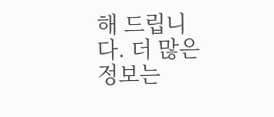해 드립니다. 더 많은 정보는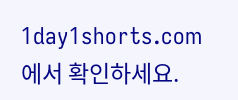1day1shorts.com에서 확인하세요.